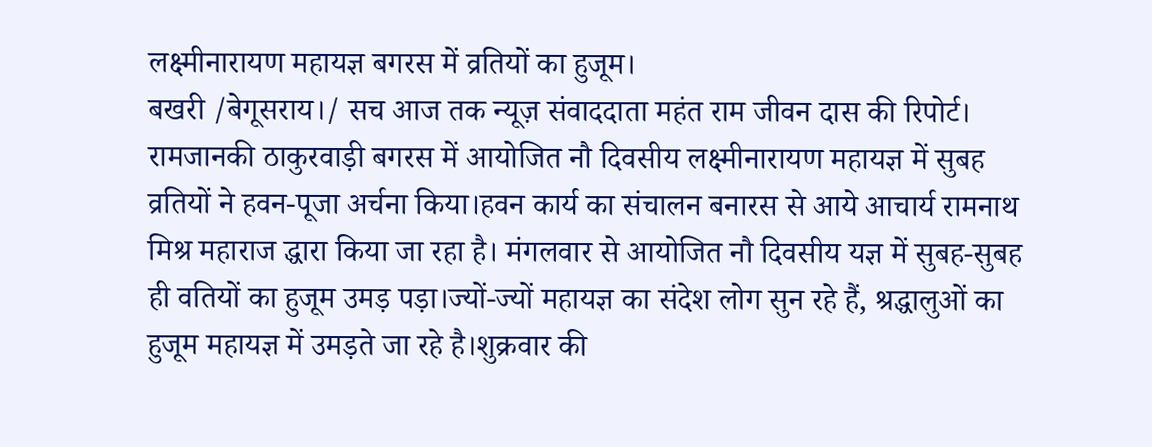लक्ष्मीनारायण महायज्ञ बगरस में व्रतियों का हुजूम।
बखरी /बेगूसराय।/ सच आज तक न्यूज़ संवाददाता महंत राम जीवन दास की रिपोर्ट।
रामजानकी ठाकुरवाड़ी बगरस में आयोजित नौ दिवसीय लक्ष्मीनारायण महायज्ञ में सुबह व्रतियों ने हवन-पूजा अर्चना किया।हवन कार्य का संचालन बनारस से आये आचार्य रामनाथ मिश्र महाराज द्धारा किया जा रहा है। मंगलवार से आयोजित नौ दिवसीय यज्ञ में सुबह-सुबह ही वतियों का हुजूम उमड़ पड़ा।ज्यों-ज्यों महायज्ञ का संदेश लोग सुन रहे हैं, श्रद्धालुओं का हुजूम महायज्ञ में उमड़ते जा रहे है।शुक्रवार की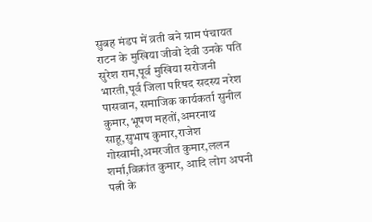सुबह मंडप में व्रती बने ग्राम पंचायत राटन के मुखिया जीवो देवी उनके पति सुरेश राम,पूर्व मुखिया सरोजनी भारती,पूर्व जिला परिषद सदस्य नरेश पासवान, समाजिक कार्यकर्ता सुनील कुमार,भूषण महतों,अमरनाथ साहू,सुभाष कुमार,राजेश गोस्वामी,अमरजीत कुमार,ललन शर्मा,विक्रांत कुमार, आदि लोग अपनी पत्नी के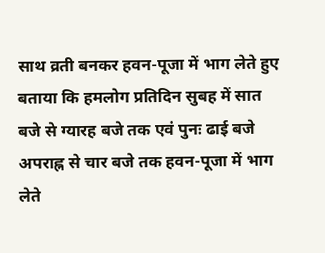साथ व्रती बनकर हवन-पूजा में भाग लेते हुए बताया कि हमलोग प्रतिदिन सुबह में सात बजे से ग्यारह बजे तक एवं पुनः ढाई बजे अपराह्न से चार बजे तक हवन-पूजा में भाग लेते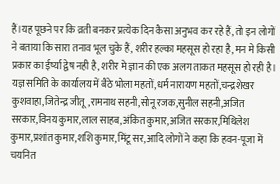हैं।यह पूछने पर कि व्रती बनकर प्रत्येक दिन कैसा अनुभव कर रहे हैं, तो इन लोगों ने बताया कि सारा तनाव भूल चुके हैं, शरीर हल्का महसूस हो रहा है, मन मे किसी प्रकार का ईर्ष्या द्वेष नही है, शरीर मे ज्ञान की एक अलग ताकत महसूस हो रही है।
यज्ञ समिति के कार्यालय में बैठे भोला महतों,धर्म नारायण महतों,चन्द्रशेखर कुशवाहा,जितेन्द्र जीतू,रामनाथ सहनी,सोनू रजक,सुनील सहनी,अजित सरकार,विनय कुमार,लाल साहब,अंकित कुमार,अजित सरकार,मिथिलेश कुमार,प्रशांत कुमार,शशि कुमार,मिंटू सर,आदि लोगों ने कहा कि हवन-पूजा में चयनित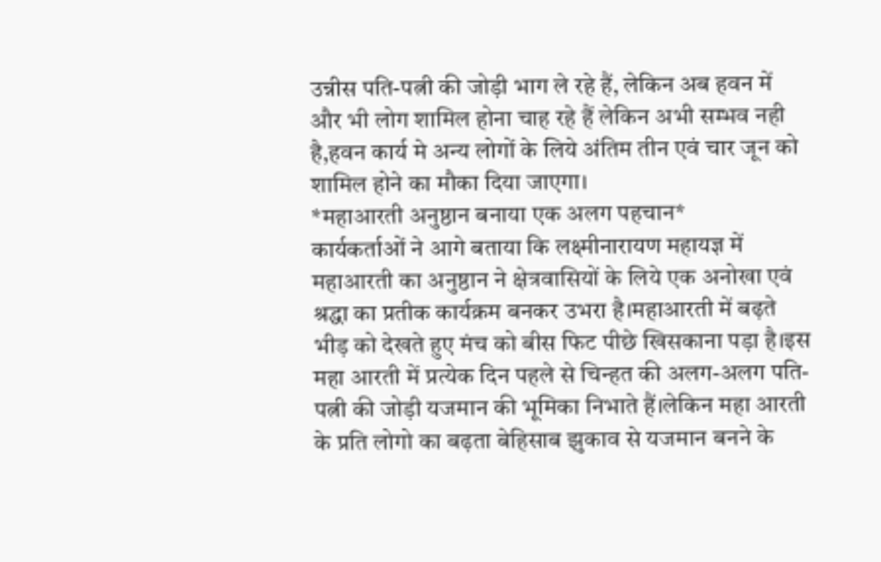उन्नीस पति-पत्नी की जोड़ी भाग ले रहे हैं, लेकिन अब हवन में और भी लोग शामिल होना चाह रहे हैं लेकिन अभी सम्भव नही है,हवन कार्य मे अन्य लोगों के लिये अंतिम तीन एवं चार जून को शामिल होने का मौका दिया जाएगा।
*महाआरती अनुष्ठान बनाया एक अलग पहचान*
कार्यकर्ताओं ने आगे बताया कि लक्ष्मीनारायण महायज्ञ में महाआरती का अनुष्ठान ने क्षेत्रवासियों के लिये एक अनोखा एवं श्रद्धा का प्रतीक कार्यक्रम बनकर उभरा है।महाआरती में बढ़ते भीड़ को देखते हुए मंच को बीस फिट पीछे खिसकाना पड़ा है।इस महा आरती में प्रत्येक दिन पहले से चिन्हत की अलग-अलग पति-पत्नी की जोड़ी यजमान की भूमिका निभाते हैं।लेकिन महा आरती के प्रति लोगो का बढ़ता बेहिसाब झुकाव से यजमान बनने के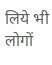लिये भी लोगों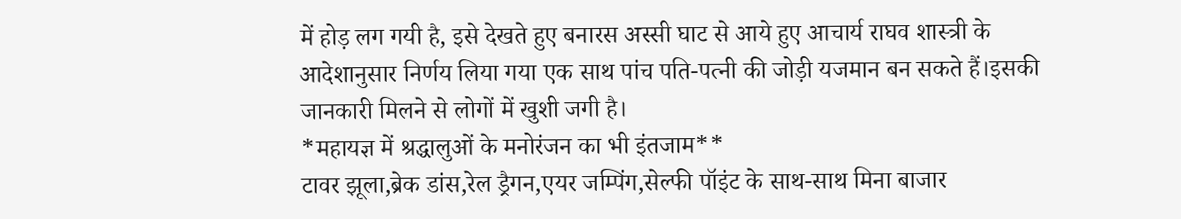में होड़ लग गयी है, इसे देखते हुए बनारस अस्सी घाट से आये हुए आचार्य राघव शास्त्री के आदेशानुसार निर्णय लिया गया एक साथ पांच पति-पत्नी की जोड़ी यजमान बन सकते हैं।इसकी जानकारी मिलने से लोगों में खुशी जगी है।
*महायज्ञ में श्रद्धालुओं के मनोरंजन का भी इंतजाम**
टावर झूला,ब्रेक डांस,रेल ड्रैगन,एयर जम्पिंग,सेल्फी पॉइंट के साथ-साथ मिना बाजार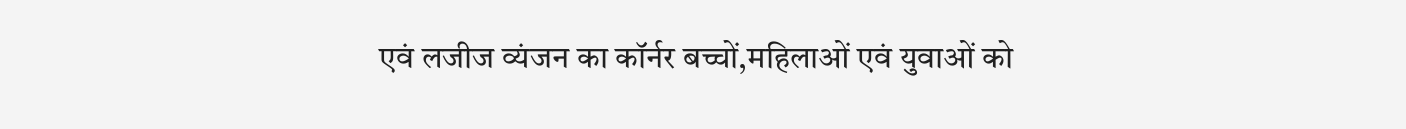एवं लजीज व्यंजन का कॉर्नर बच्चों,महिलाओं एवं युवाओं को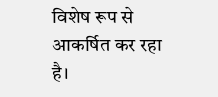विशेष रूप से आकर्षित कर रहा है।